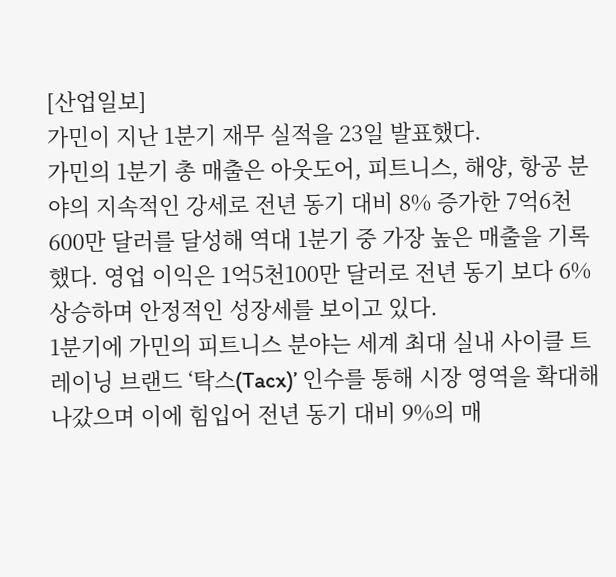[산업일보]
가민이 지난 1분기 재무 실적을 23일 발표했다.
가민의 1분기 총 매출은 아웃도어, 피트니스, 해양, 항공 분야의 지속적인 강세로 전년 동기 대비 8% 증가한 7억6천600만 달러를 달성해 역대 1분기 중 가장 높은 매출을 기록했다. 영업 이익은 1억5천100만 달러로 전년 동기 보다 6% 상승하며 안정적인 성장세를 보이고 있다.
1분기에 가민의 피트니스 분야는 세계 최대 실내 사이클 트레이닝 브랜드 ‘탁스(Tacx)’ 인수를 통해 시장 영역을 확대해 나갔으며 이에 힘입어 전년 동기 대비 9%의 매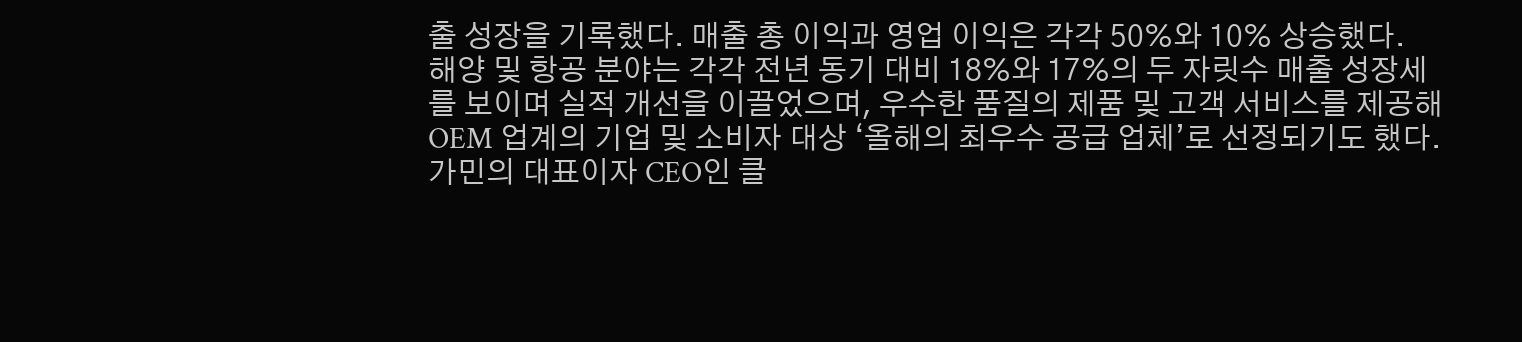출 성장을 기록했다. 매출 총 이익과 영업 이익은 각각 50%와 10% 상승했다.
해양 및 항공 분야는 각각 전년 동기 대비 18%와 17%의 두 자릿수 매출 성장세를 보이며 실적 개선을 이끌었으며, 우수한 품질의 제품 및 고객 서비스를 제공해 OEM 업계의 기업 및 소비자 대상 ‘올해의 최우수 공급 업체’로 선정되기도 했다.
가민의 대표이자 CEO인 클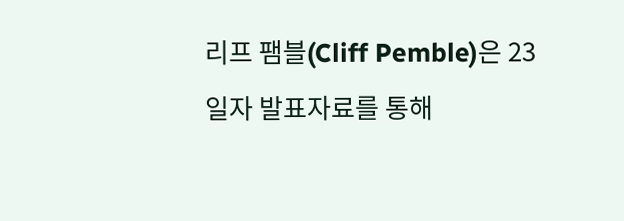리프 팸블(Cliff Pemble)은 23일자 발표자료를 통해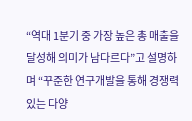“역대 1분기 중 가장 높은 총 매출을 달성해 의미가 남다르다”고 설명하며 “꾸준한 연구개발을 통해 경쟁력 있는 다양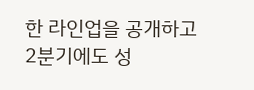한 라인업을 공개하고 2분기에도 성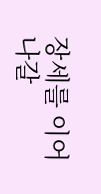장세를 이어나갈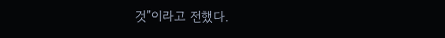것”이라고 전했다.